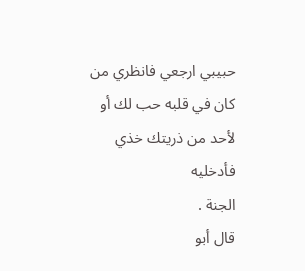حبيبي ارجعي فانظري من كان في قلبه حب لك أو لأحد من ذريتك خذي فأدخليه
الجنة .
قال أبو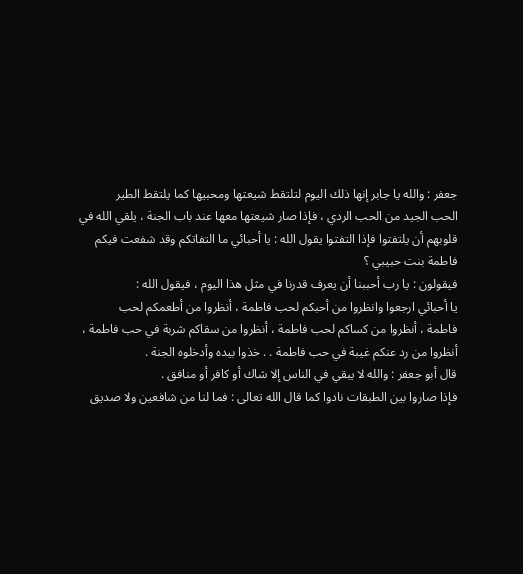جعفر : والله يا جابر إنها ذلك اليوم لتلتقط شيعتها ومحبيها كما يلتقط الطير
الحب الجيد من الحب الردي ، فإذا صار شيعتها معها عند باب الجنة ، يلقي الله في
قلوبهم أن يلتفتوا فإذا التفتوا يقول الله : يا أحبائي ما التفاتكم وقد شفعت فيكم
فاطمة بنت حبيبي ؟
فيقولون : يا رب أحببنا أن يعرف قدرنا في مثل هذا اليوم ، فيقول الله :
يا أحبائي ارجعوا وانظروا من أحبكم لحب فاطمة ، أنظروا من أطعمكم لحب
فاطمة ، أنظروا من كساكم لحب فاطمة ، أنظروا من سقاكم شربة في حب فاطمة ،
أنظروا من رد عنكم غيبة في حب فاطمة . . خذوا بيده وأدخلوه الجنة .
قال أبو جعفر : والله لا يبقي في الناس إلا شاك أو كافر أو منافق .
فإذا صاروا بين الطبقات نادوا كما قال الله تعالى : فما لنا من شافعين ولا صديق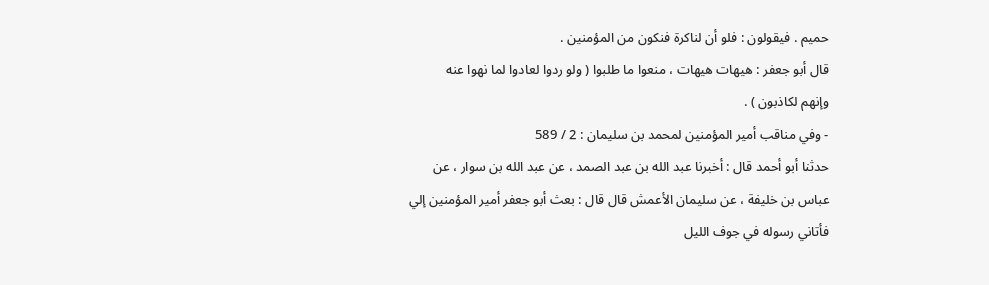حميم . فيقولون : فلو أن لناكرة فنكون من المؤمنين .
قال أبو جعفر : هيهات هيهات ، منعوا ما طلبوا ( ولو ردوا لعادوا لما نهوا عنه
وإنهم لكاذبون ) .
- وفي مناقب أمير المؤمنين لمحمد بن سليمان : 2 / 589
حدثنا أبو أحمد قال : أخبرنا عبد الله بن عبد الصمد ، عن عبد الله بن سوار ، عن
عباس بن خليفة ، عن سليمان الأعمش قال قال : بعث أبو جعفر أمير المؤمنين إلي
فأتاني رسوله في جوف الليل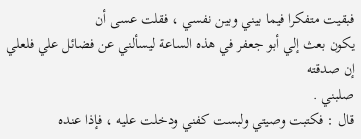فبقيت متفكرا فيما بيني وبين نفسي ، فقلت عسى أن
يكون بعث إلي أبو جعفر في هذه الساعة ليسألني عن فضائل علي فلعلي إن صدقته
صلبني .
قال : فكتبت وصيتي ولبست كفني ودخلت عليه ، فإذا عنده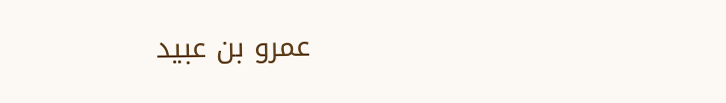عمرو بن عبيد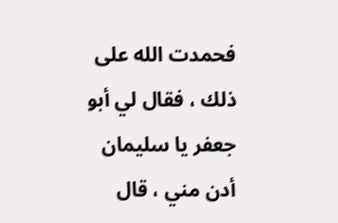فحمدت الله على ذلك ، فقال لي أبو جعفر يا سليمان أدن مني ، قال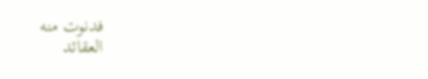فدنوت منه
العقائد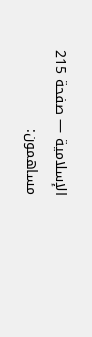الإسلامية — صفحة 215
مساهمون: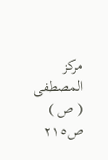مركز المصطفى ( ص )
ص٢١٥